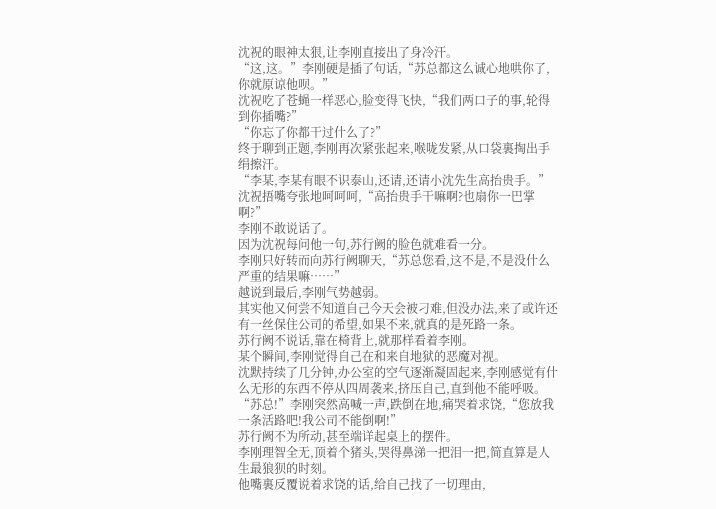沈祝的眼神太狠,让李刚直接出了身冷汗。
“这,这。”李刚硬是插了句话,“苏总都这么诚心地哄你了,你就原谅他呗。”
沈祝吃了苍蝇一样恶心,脸变得飞快,“我们两口子的事,轮得到你插嘴?”
“你忘了你都干过什么了?”
终于聊到正题,李刚再次紧张起来,喉咙发紧,从口袋裏掏出手绢擦汗。
“李某,李某有眼不识泰山,还请,还请小沈先生高抬贵手。”
沈祝捂嘴夸张地呵呵呵,“高抬贵手干嘛啊?也扇你一巴掌啊?”
李刚不敢说话了。
因为沈祝每问他一句,苏行阙的脸色就难看一分。
李刚只好转而向苏行阙聊天,“苏总您看,这不是,不是没什么严重的结果嘛……”
越说到最后,李刚气势越弱。
其实他又何尝不知道自己今天会被刁难,但没办法,来了或许还有一丝保住公司的希望,如果不来,就真的是死路一条。
苏行阙不说话,靠在椅背上,就那样看着李刚。
某个瞬间,李刚觉得自己在和来自地狱的恶魔对视。
沈默持续了几分钟,办公室的空气逐渐凝固起来,李刚感觉有什么无形的东西不停从四周袭来,挤压自己,直到他不能呼吸。
“苏总!”李刚突然高喊一声,跌倒在地,痛哭着求饶,“您放我一条活路吧!我公司不能倒啊!”
苏行阙不为所动,甚至端详起桌上的摆件。
李刚理智全无,顶着个猪头,哭得鼻涕一把泪一把,简直算是人生最狼狈的时刻。
他嘴裏反覆说着求饶的话,给自己找了一切理由,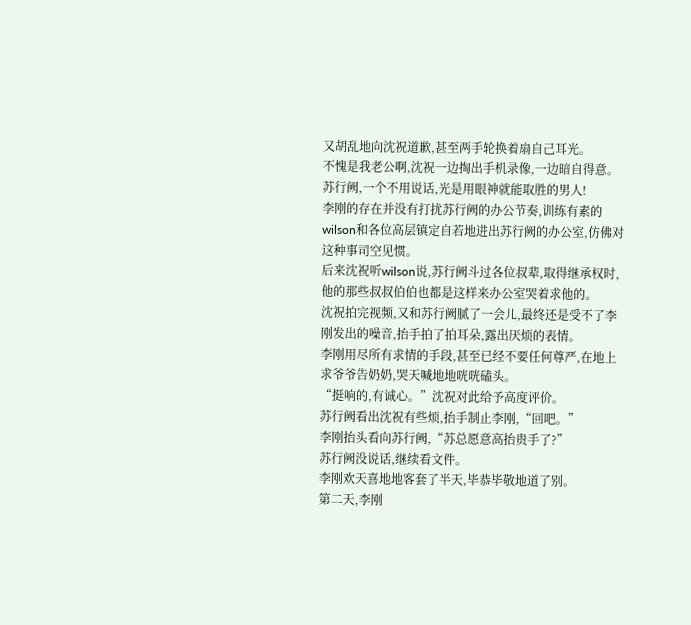又胡乱地向沈祝道歉,甚至两手轮换着扇自己耳光。
不愧是我老公啊,沈祝一边掏出手机录像,一边暗自得意。
苏行阙,一个不用说话,光是用眼神就能取胜的男人!
李刚的存在并没有打扰苏行阙的办公节奏,训练有素的wilson和各位高层镇定自若地进出苏行阙的办公室,仿佛对这种事司空见惯。
后来沈祝听wilson说,苏行阙斗过各位叔辈,取得继承权时,他的那些叔叔伯伯也都是这样来办公室哭着求他的。
沈祝拍完视频,又和苏行阙腻了一会儿,最终还是受不了李刚发出的噪音,抬手拍了拍耳朵,露出厌烦的表情。
李刚用尽所有求情的手段,甚至已经不要任何尊严,在地上求爷爷告奶奶,哭天喊地地咣咣磕头。
“挺响的,有诚心。”沈祝对此给予高度评价。
苏行阙看出沈祝有些烦,抬手制止李刚,“回吧。”
李刚抬头看向苏行阙,“苏总愿意高抬贵手了?”
苏行阙没说话,继续看文件。
李刚欢天喜地地客套了半天,毕恭毕敬地道了别。
第二天,李刚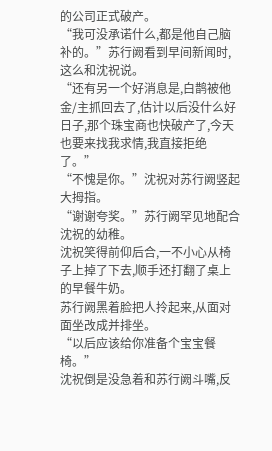的公司正式破产。
“我可没承诺什么,都是他自己脑补的。”苏行阙看到早间新闻时,这么和沈祝说。
“还有另一个好消息是,白鹊被他金/主抓回去了,估计以后没什么好日子,那个珠宝商也快破产了,今天也要来找我求情,我直接拒绝了。”
“不愧是你。”沈祝对苏行阙竖起大拇指。
“谢谢夸奖。”苏行阙罕见地配合沈祝的幼稚。
沈祝笑得前仰后合,一不小心从椅子上掉了下去,顺手还打翻了桌上的早餐牛奶。
苏行阙黑着脸把人拎起来,从面对面坐改成并排坐。
“以后应该给你准备个宝宝餐椅。”
沈祝倒是没急着和苏行阙斗嘴,反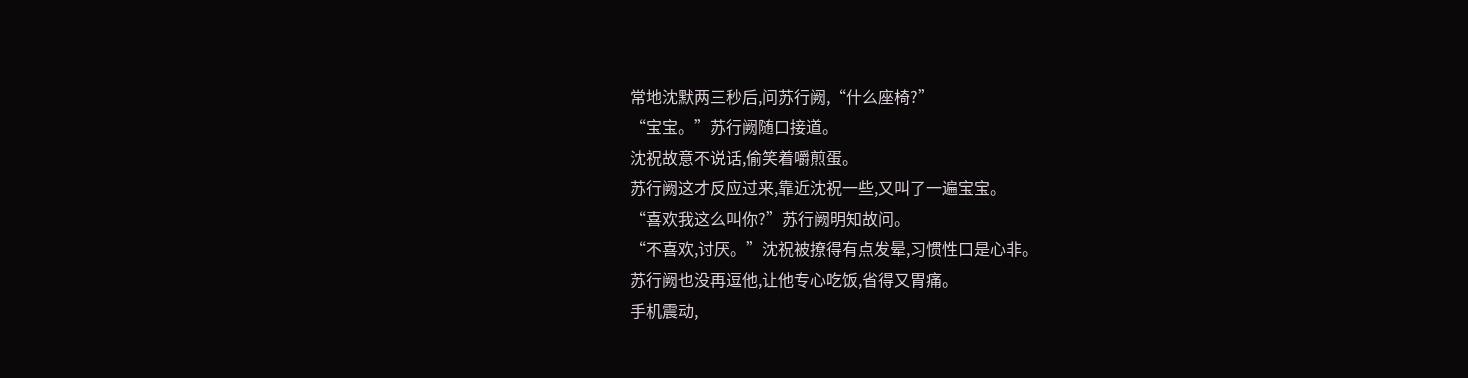常地沈默两三秒后,问苏行阙,“什么座椅?”
“宝宝。”苏行阙随口接道。
沈祝故意不说话,偷笑着嚼煎蛋。
苏行阙这才反应过来,靠近沈祝一些,又叫了一遍宝宝。
“喜欢我这么叫你?”苏行阙明知故问。
“不喜欢,讨厌。”沈祝被撩得有点发晕,习惯性口是心非。
苏行阙也没再逗他,让他专心吃饭,省得又胃痛。
手机震动,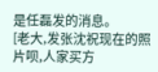是任磊发的消息。
[老大,发张沈祝现在的照片呗,人家买方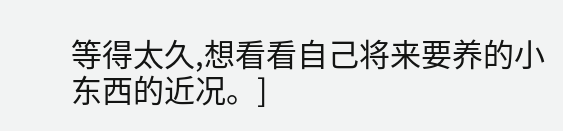等得太久,想看看自己将来要养的小东西的近况。]